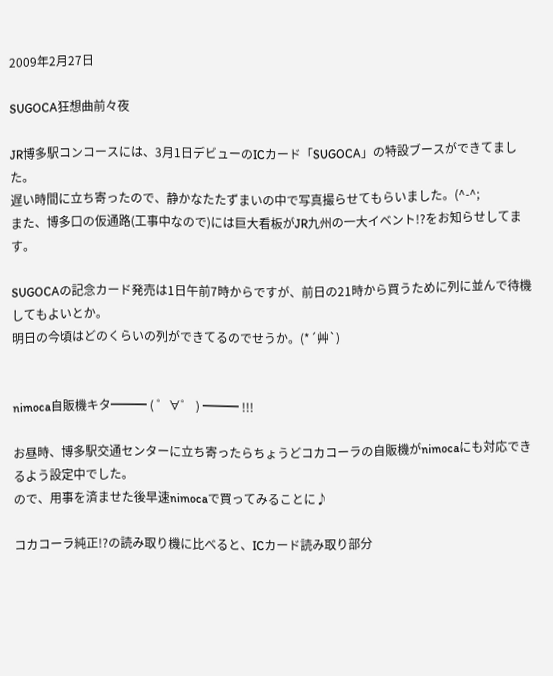2009年2月27日

SUGOCA狂想曲前々夜

JR博多駅コンコースには、3月1日デビューのICカード「SUGOCA」の特設ブースができてました。
遅い時間に立ち寄ったので、静かなたたずまいの中で写真撮らせてもらいました。(^-^;
また、博多口の仮通路(工事中なので)には巨大看板がJR九州の一大イベント!?をお知らせしてます。

SUGOCAの記念カード発売は1日午前7時からですが、前日の21時から買うために列に並んで待機してもよいとか。
明日の今頃はどのくらいの列ができてるのでせうか。(*´艸`)


nimoca自販機キタ━━━ ( ゜∀゜ ) ━━━ !!!

お昼時、博多駅交通センターに立ち寄ったらちょうどコカコーラの自販機がnimocaにも対応できるよう設定中でした。
ので、用事を済ませた後早速nimocaで買ってみることに♪

コカコーラ純正!?の読み取り機に比べると、ICカード読み取り部分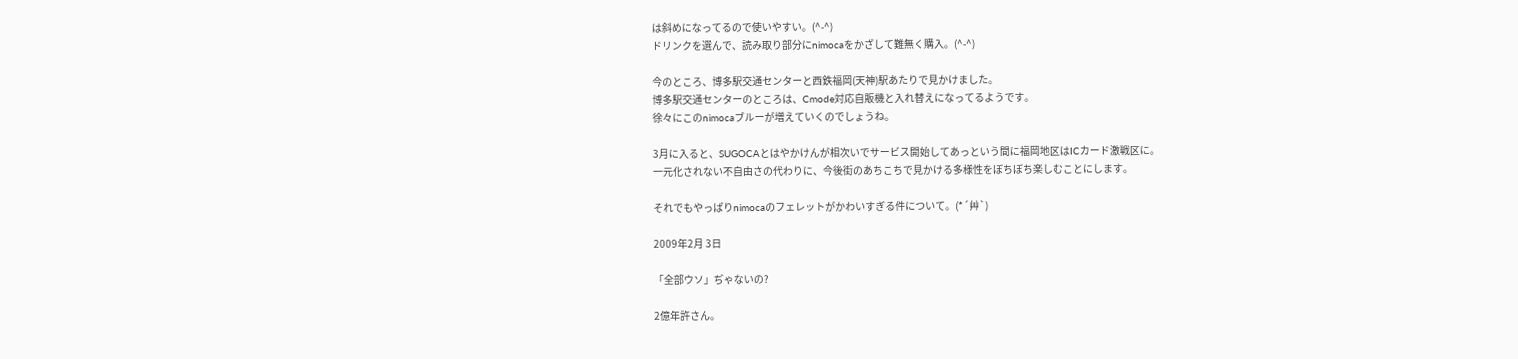は斜めになってるので使いやすい。(^-^)
ドリンクを選んで、読み取り部分にnimocaをかざして難無く購入。(^-^)

今のところ、博多駅交通センターと西鉄福岡(天神)駅あたりで見かけました。
博多駅交通センターのところは、Cmode対応自販機と入れ替えになってるようです。
徐々にこのnimocaブルーが増えていくのでしょうね。

3月に入ると、SUGOCAとはやかけんが相次いでサービス開始してあっという間に福岡地区はICカード激戦区に。
一元化されない不自由さの代わりに、今後街のあちこちで見かける多様性をぼちぼち楽しむことにします。

それでもやっぱりnimocaのフェレットがかわいすぎる件について。(*´艸`)

2009年2月 3日

「全部ウソ」ぢゃないの?

2億年許さん。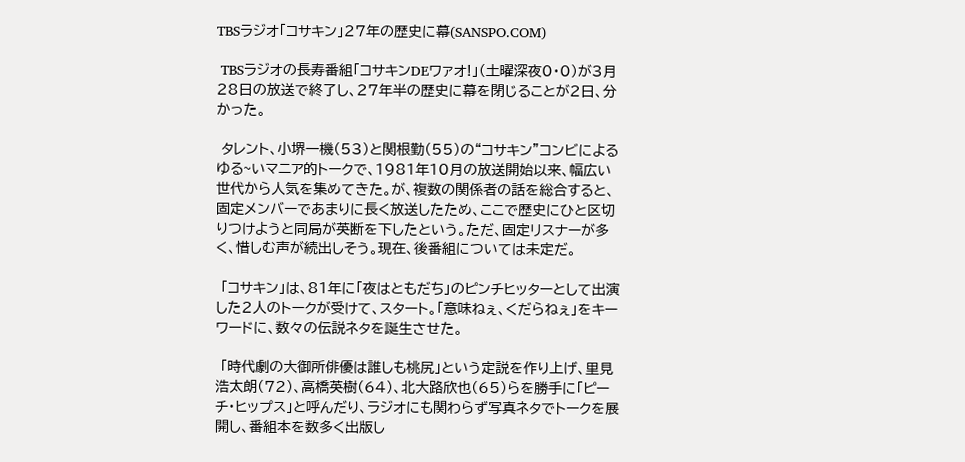TBSラジオ「コサキン」27年の歴史に幕(SANSPO.COM)

 TBSラジオの長寿番組「コサキンDEワァオ!」(土曜深夜0・0)が3月28日の放送で終了し、27年半の歴史に幕を閉じることが2日、分かった。

 タレント、小堺一機(53)と関根勤(55)の“コサキン”コンビによるゆる~いマニア的トークで、1981年10月の放送開始以来、幅広い世代から人気を集めてきた。が、複数の関係者の話を総合すると、固定メンバーであまりに長く放送したため、ここで歴史にひと区切りつけようと同局が英断を下したという。ただ、固定リスナーが多く、惜しむ声が続出しそう。現在、後番組については未定だ。

 「コサキン」は、81年に「夜はともだち」のピンチヒッターとして出演した2人のトークが受けて、スタート。「意味ねぇ、くだらねぇ」をキーワードに、数々の伝説ネタを誕生させた。

 「時代劇の大御所俳優は誰しも桃尻」という定説を作り上げ、里見浩太朗(72)、高橋英樹(64)、北大路欣也(65)らを勝手に「ピーチ・ヒップス」と呼んだり、ラジオにも関わらず写真ネタでトークを展開し、番組本を数多く出版し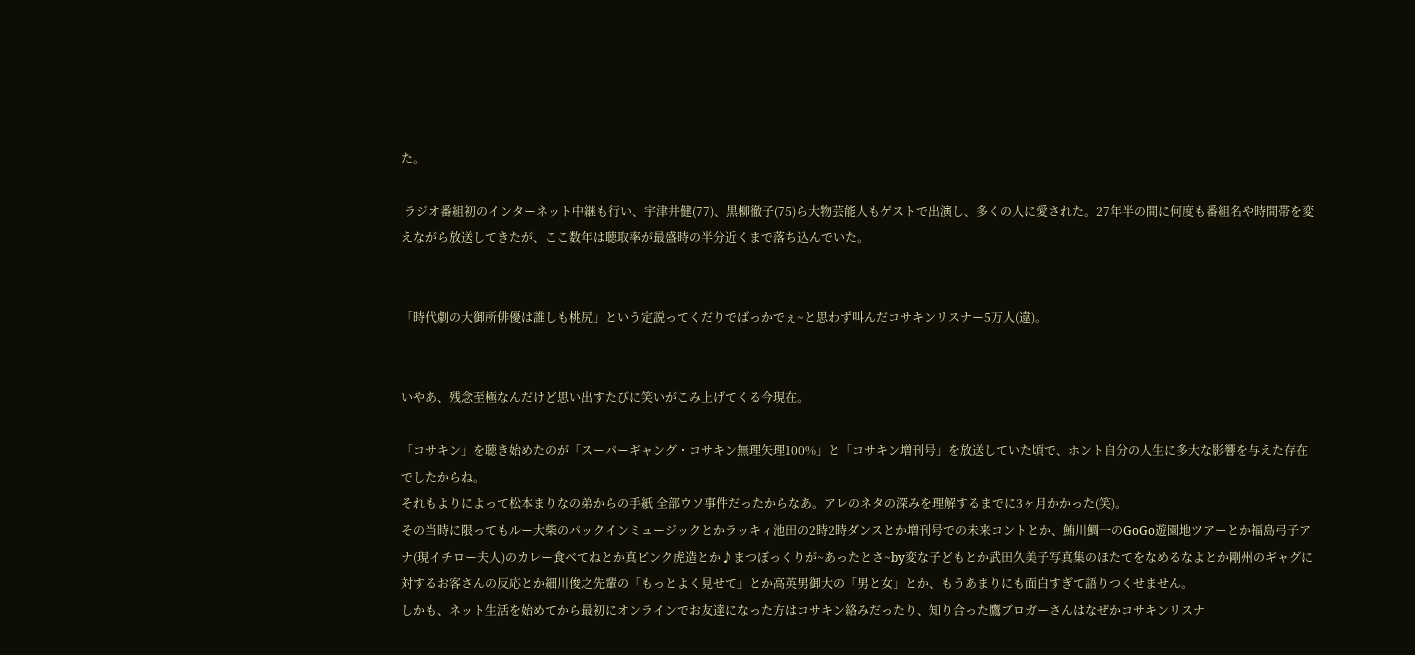た。

 ラジオ番組初のインターネット中継も行い、宇津井健(77)、黒柳徹子(75)ら大物芸能人もゲストで出演し、多くの人に愛された。27年半の間に何度も番組名や時間帯を変えながら放送してきたが、ここ数年は聴取率が最盛時の半分近くまで落ち込んでいた。


「時代劇の大御所俳優は誰しも桃尻」という定説ってくだりでばっかでぇ~と思わず叫んだコサキンリスナー5万人(違)。


いやあ、残念至極なんだけど思い出すたびに笑いがこみ上げてくる今現在。

「コサキン」を聴き始めたのが「スーパーギャング・コサキン無理矢理100%」と「コサキン増刊号」を放送していた頃で、ホント自分の人生に多大な影響を与えた存在でしたからね。
それもよりによって松本まりなの弟からの手紙 全部ウソ事件だったからなあ。アレのネタの深みを理解するまでに3ヶ月かかった(笑)。
その当時に限ってもルー大柴のパックインミュージックとかラッキィ池田の2時2時ダンスとか増刊号での未来コントとか、鮪川鯛一のGoGo遊園地ツアーとか福島弓子アナ(現イチロー夫人)のカレー食べてねとか真ピンク虎造とか♪まつぼっくりが~あったとさ~by変な子どもとか武田久美子写真集のほたてをなめるなよとか剛州のギャグに対するお客さんの反応とか細川俊之先輩の「もっとよく見せて」とか高英男御大の「男と女」とか、もうあまりにも面白すぎて語りつくせません。
しかも、ネット生活を始めてから最初にオンラインでお友達になった方はコサキン絡みだったり、知り合った鷹ブロガーさんはなぜかコサキンリスナ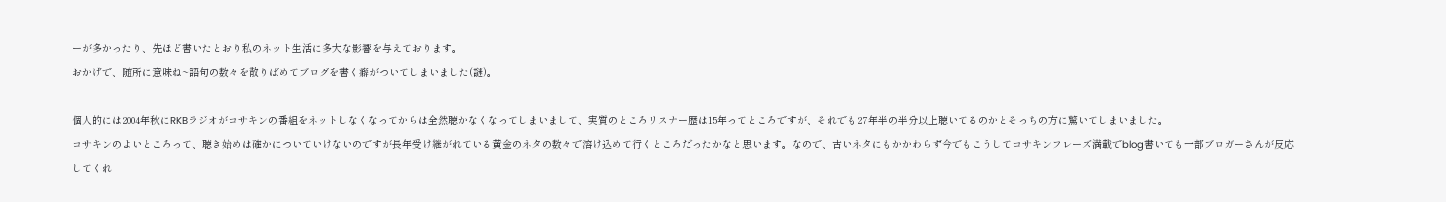ーが多かったり、先ほど書いたとおり私のネット生活に多大な影響を与えております。
おかげで、随所に意味ね~語句の数々を散りばめてブログを書く癖がついてしまいました(謎)。

個人的には2004年秋にRKBラジオがコサキンの番組をネットしなくなってからは全然聴かなくなってしまいまして、実質のところリスナー歴は15年ってところですが、それでも27年半の半分以上聴いてるのかとそっちの方に驚いてしまいました。
コサキンのよいところって、聴き始めは確かについていけないのですが長年受け継がれている黄金のネタの数々で溶け込めて行くところだったかなと思います。なので、古いネタにもかかわらず今でもこうしてコサキンフレーズ満載でblog書いても一部ブロガーさんが反応してくれ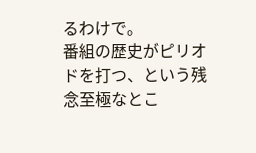るわけで。
番組の歴史がピリオドを打つ、という残念至極なとこ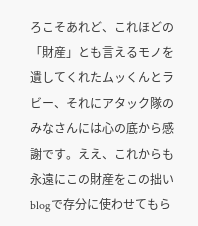ろこそあれど、これほどの「財産」とも言えるモノを遺してくれたムッくんとラビー、それにアタック隊のみなさんには心の底から感謝です。ええ、これからも永遠にこの財産をこの拙いblogで存分に使わせてもら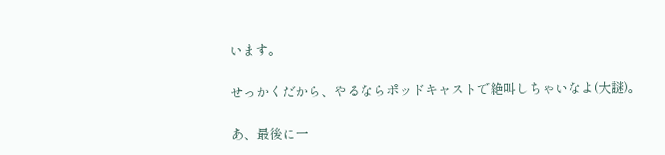います。

せっかくだから、やるならポッドキャストで絶叫しちゃいなよ(大謎)。

あ、最後に一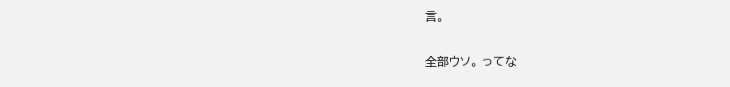言。

全部ウソ。 ってな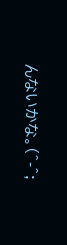んないかな。(^-^;